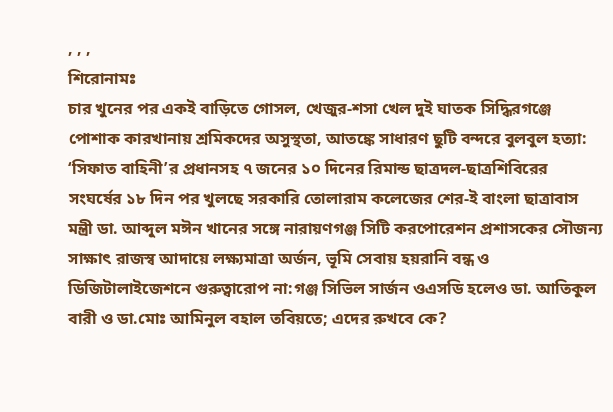, , ,
শিরোনামঃ
চার খুনের পর একই বাড়িতে গোসল, খেজুর-শসা খেল দুই ঘাতক সিদ্ধিরগঞ্জে পোশাক কারখানায় শ্রমিকদের অসুস্থতা, আতঙ্কে সাধারণ ছুটি বন্দরে বুলবুল হত্যা: ‘সিফাত বাহিনী’র প্রধানসহ ৭ জনের ১০ দিনের রিমান্ড ছাত্রদল-ছাত্রশিবিরের সংঘর্ষের ১৮ দিন পর খুলছে সরকারি তোলারাম কলেজের শের-ই বাংলা ছাত্রাবাস  মন্ত্রী ডা. আব্দুল মঈন খানের সঙ্গে নারায়ণগঞ্জ সিটি করপোরেশন প্রশাসকের সৌজন্য সাক্ষাৎ রাজস্ব আদায়ে লক্ষ্যমাত্রা অর্জন, ভূমি সেবায় হয়রানি বন্ধ ও ডিজিটালাইজেশনে গুরুত্বারোপ না:গঞ্জ সিভিল সার্জন ওএসডি হলেও ডা. আতিকুল বারী ও ডা.মোঃ আমিনুল বহাল তবিয়তে; এদের রুখবে কে?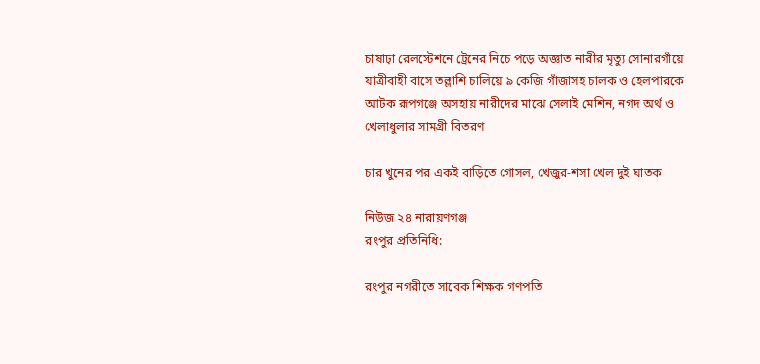চাষাঢ়া রেলস্টেশনে ট্রেনের নিচে পড়ে অজ্ঞাত নারীর মৃত্যু সোনারগাঁয়ে যাত্রীবাহী বাসে তল্লাশি চালিয়ে ৯ কেজি গাঁজাসহ চালক ও হেলপারকে আটক রূপগঞ্জে অসহায় নারীদের মাঝে সেলাই মেশিন, নগদ অর্থ ও খেলাধুলার সামগ্রী বিতরণ

চার খুনের পর একই বাড়িতে গোসল, খেজুর-শসা খেল দুই ঘাতক

নিউজ ২৪ নারায়ণগঞ্জ
রংপুর প্রতিনিধি:

রংপুর নগরীতে সাবেক শিক্ষক গণপতি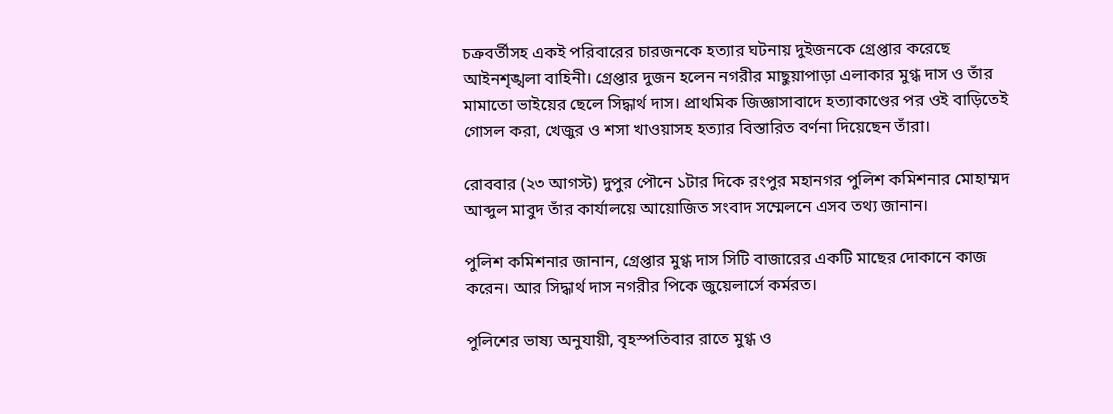চক্রবর্তীসহ একই পরিবারের চারজনকে হত্যার ঘটনায় দুইজনকে গ্রেপ্তার করেছে আইনশৃঙ্খলা বাহিনী। গ্রেপ্তার দুজন হলেন নগরীর মাছুয়াপাড়া এলাকার মুগ্ধ দাস ও তাঁর মামাতো ভাইয়ের ছেলে সিদ্ধার্থ দাস। প্রাথমিক জিজ্ঞাসাবাদে হত্যাকাণ্ডের পর ওই বাড়িতেই গোসল করা, খেজুর ও শসা খাওয়াসহ হত্যার বিস্তারিত বর্ণনা দিয়েছেন তাঁরা।

রোববার (২৩ আগস্ট) দুপুর পৌনে ১টার দিকে রংপুর মহানগর পুলিশ কমিশনার মোহাম্মদ আব্দুল মাবুদ তাঁর কার্যালয়ে আয়োজিত সংবাদ সম্মেলনে এসব তথ্য জানান।

পুলিশ কমিশনার জানান, গ্রেপ্তার মুগ্ধ দাস সিটি বাজারের একটি মাছের দোকানে কাজ করেন। আর সিদ্ধার্থ দাস নগরীর পিকে জুয়েলার্সে কর্মরত।

পুলিশের ভাষ্য অনুযায়ী, বৃহস্পতিবার রাতে মুগ্ধ ও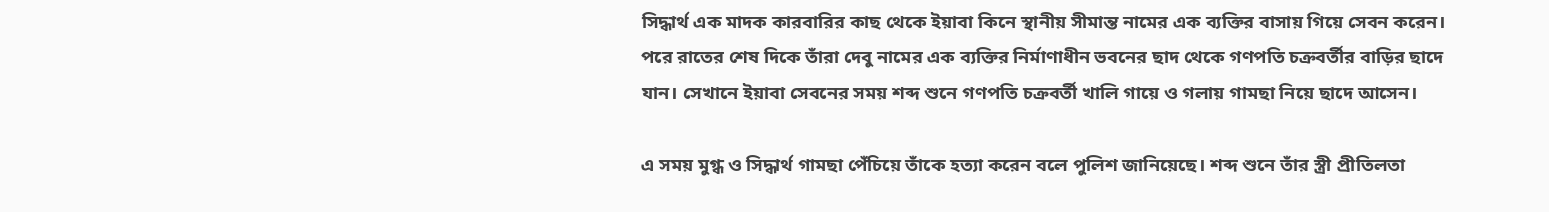সিদ্ধার্থ এক মাদক কারবারির কাছ থেকে ইয়াবা কিনে স্থানীয় সীমান্ত নামের এক ব্যক্তির বাসায় গিয়ে সেবন করেন। পরে রাতের শেষ দিকে তাঁরা দেবু নামের এক ব্যক্তির নির্মাণাধীন ভবনের ছাদ থেকে গণপতি চক্রবর্তীর বাড়ির ছাদে যান। সেখানে ইয়াবা সেবনের সময় শব্দ শুনে গণপতি চক্রবর্তী খালি গায়ে ও গলায় গামছা নিয়ে ছাদে আসেন।

এ সময় মুগ্ধ ও সিদ্ধার্থ গামছা পেঁচিয়ে তাঁকে হত্যা করেন বলে পুলিশ জানিয়েছে। শব্দ শুনে তাঁর স্ত্রী প্রীতিলতা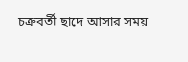চক্রবর্তী ছাদে আসার সময়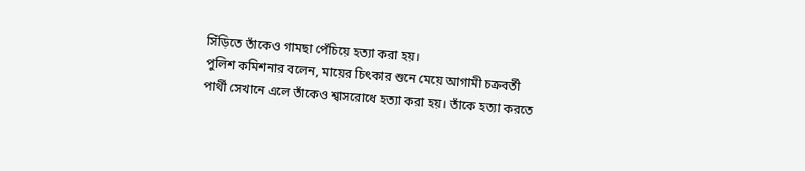সিঁড়িতে তাঁকেও গামছা পেঁচিয়ে হত্যা করা হয়।
পুলিশ কমিশনার বলেন, মায়ের চিৎকার শুনে মেয়ে আগামী চক্রবর্তী পার্থী সেখানে এলে তাঁকেও শ্বাসরোধে হত্যা করা হয়। তাঁকে হত্যা করতে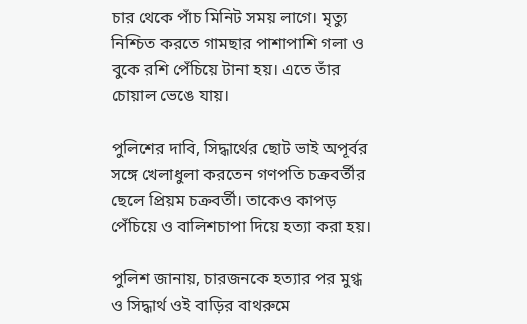চার থেকে পাঁচ মিনিট সময় লাগে। মৃত্যু নিশ্চিত করতে গামছার পাশাপাশি গলা ও বুকে রশি পেঁচিয়ে টানা হয়। এতে তাঁর চোয়াল ভেঙে যায়।

পুলিশের দাবি, সিদ্ধার্থের ছোট ভাই অপূর্বর সঙ্গে খেলাধুলা করতেন গণপতি চক্রবর্তীর ছেলে প্রিয়ম চক্রবর্তী। তাকেও কাপড় পেঁচিয়ে ও বালিশচাপা দিয়ে হত্যা করা হয়।

পুলিশ জানায়, চারজনকে হত্যার পর মুগ্ধ ও সিদ্ধার্থ ওই বাড়ির বাথরুমে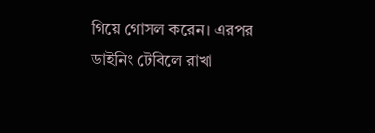গিয়ে গোসল করেন। এরপর ডাইনিং টেবিলে রাখা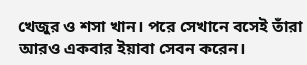খেজুর ও শসা খান। পরে সেখানে বসেই তাঁরা আরও একবার ইয়াবা সেবন করেন।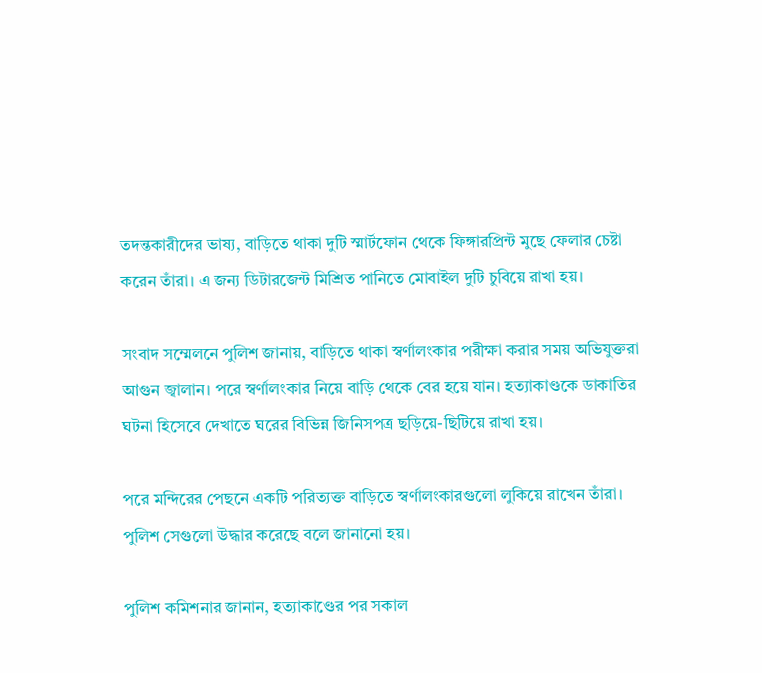তদন্তকারীদের ভাষ্য, বাড়িতে থাকা দুটি স্মার্টফোন থেকে ফিঙ্গারপ্রিন্ট মুছে ফেলার চেষ্টা করেন তাঁরা। এ জন্য ডিটারজেন্ট মিশ্রিত পানিতে মোবাইল দুটি চুবিয়ে রাখা হয়।

সংবাদ সম্মেলনে পুলিশ জানায়, বাড়িতে থাকা স্বর্ণালংকার পরীক্ষা করার সময় অভিযুক্তরা আগুন জ্বালান। পরে স্বর্ণালংকার নিয়ে বাড়ি থেকে বের হয়ে যান। হত্যাকাণ্ডকে ডাকাতির ঘটনা হিসেবে দেখাতে ঘরের বিভিন্ন জিনিসপত্র ছড়িয়ে-ছিটিয়ে রাখা হয়।

পরে মন্দিরের পেছনে একটি পরিত্যক্ত বাড়িতে স্বর্ণালংকারগুলো লুকিয়ে রাখেন তাঁরা। পুলিশ সেগুলো উদ্ধার করেছে বলে জানানো হয়।

পুলিশ কমিশনার জানান, হত্যাকাণ্ডের পর সকাল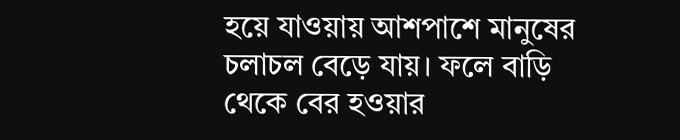হয়ে যাওয়ায় আশপাশে মানুষের চলাচল বেড়ে যায়। ফলে বাড়ি থেকে বের হওয়ার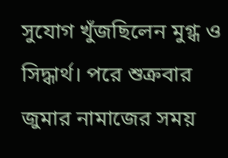সুযোগ খুঁজছিলেন মুগ্ধ ও সিদ্ধার্থ। পরে শুক্রবার জুমার নামাজের সময়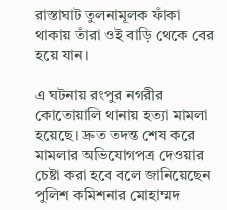রাস্তাঘাট তুলনামূলক ফাঁকা থাকায় তাঁরা ওই বাড়ি থেকে বের হয়ে যান।

এ ঘটনায় রংপুর নগরীর কোতোয়ালি থানায় হত্যা মামলা হয়েছে। দ্রুত তদন্ত শেষ করে মামলার অভিযোগপত্র দেওয়ার চেষ্টা করা হবে বলে জানিয়েছেন পুলিশ কমিশনার মোহাম্মদ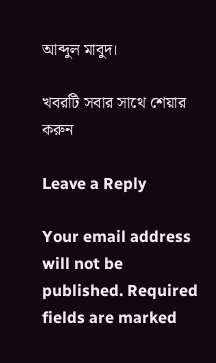আব্দুল মাবুদ।

খবরটি সবার সাথে শেয়ার করুন

Leave a Reply

Your email address will not be published. Required fields are marked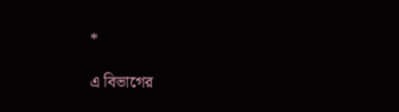*

এ বিভাগের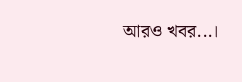আরও খবর...।